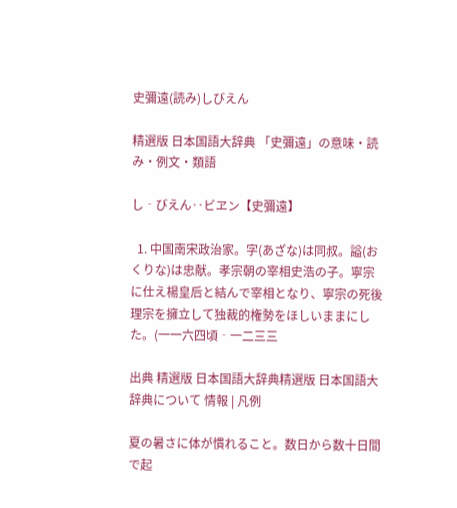史彌遠(読み)しびえん

精選版 日本国語大辞典 「史彌遠」の意味・読み・例文・類語

し‐びえん‥ビヱン【史彌遠】

  1. 中国南宋政治家。字(あざな)は同叔。謚(おくりな)は忠献。孝宗朝の宰相史浩の子。寧宗に仕え楊皇后と結んで宰相となり、寧宗の死後理宗を擁立して独裁的権勢をほしいままにした。(一一六四頃‐一二三三

出典 精選版 日本国語大辞典精選版 日本国語大辞典について 情報 | 凡例

夏の暑さに体が慣れること。数日から数十日間で起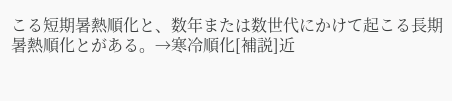こる短期暑熱順化と、数年または数世代にかけて起こる長期暑熱順化とがある。→寒冷順化[補説]近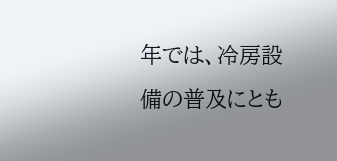年では、冷房設備の普及にとも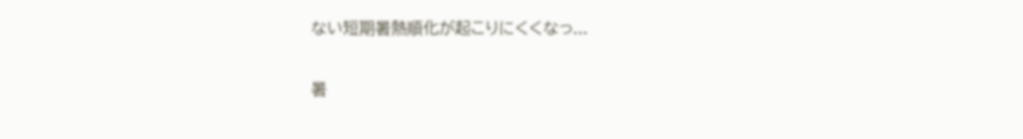ない短期暑熱順化が起こりにくくなっ...

暑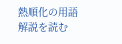熱順化の用語解説を読む